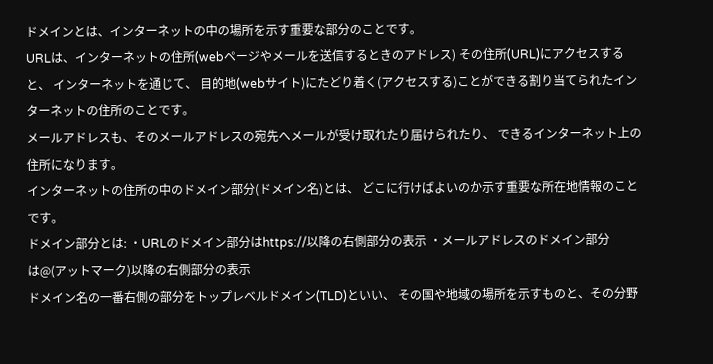ドメインとは、インターネットの中の場所を示す重要な部分のことです。
URLは、インターネットの住所(webページやメールを送信するときのアドレス) その住所(URL)にアクセスすると、 インターネットを通じて、 目的地(webサイト)にたどり着く(アクセスする)ことができる割り当てられたインターネットの住所のことです。
メールアドレスも、そのメールアドレスの宛先へメールが受け取れたり届けられたり、 できるインターネット上の住所になります。
インターネットの住所の中のドメイン部分(ドメイン名)とは、 どこに行けばよいのか示す重要な所在地情報のことです。
ドメイン部分とは: ・URLのドメイン部分はhttps://以降の右側部分の表示 ・メールアドレスのドメイン部分は@(アットマーク)以降の右側部分の表示
ドメイン名の一番右側の部分をトップレベルドメイン(TLD)といい、 その国や地域の場所を示すものと、その分野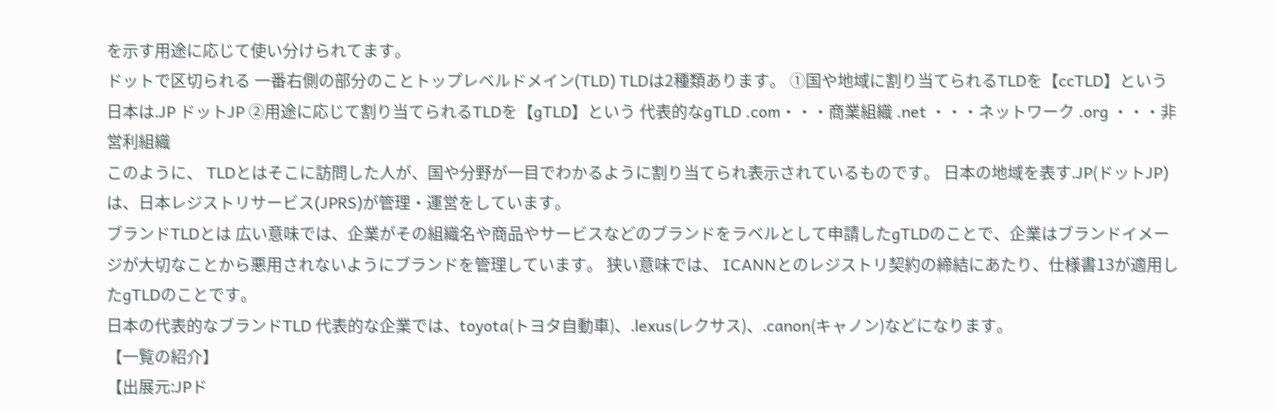を示す用途に応じて使い分けられてます。
ドットで区切られる 一番右側の部分のことトップレベルドメイン(TLD) TLDは2種類あります。 ①国や地域に割り当てられるTLDを【ccTLD】という 日本は.JP ドットJP ②用途に応じて割り当てられるTLDを【gTLD】という 代表的なgTLD .com・・・商業組織 .net ・・・ネットワーク .org ・・・非営利組織
このように、 TLDとはそこに訪問した人が、国や分野が一目でわかるように割り当てられ表示されているものです。 日本の地域を表す.JP(ドットJP)は、日本レジストリサービス(JPRS)が管理・運営をしています。
ブランドTLDとは 広い意味では、企業がその組織名や商品やサービスなどのブランドをラベルとして申請したgTLDのことで、企業はブランドイメージが大切なことから悪用されないようにブランドを管理しています。 狭い意味では、 ICANNとのレジストリ契約の締結にあたり、仕様書13が適用したgTLDのことです。
日本の代表的なブランドTLD 代表的な企業では、toyota(トヨタ自動車)、.lexus(レクサス)、.canon(キャノン)などになります。
【一覧の紹介】
【出展元:JPド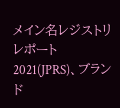メイン名レジストリレポート2021(JPRS)、ブランド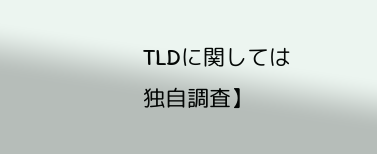TLDに関しては独自調査】